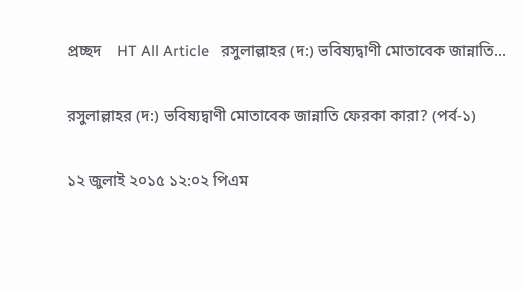প্রচ্ছদ    HT All Article   রসুলাল্লাহর (দ:) ভবিষ্যদ্বাণী মোতাবেক জান্নাতি...

রসুলাল্লাহর (দ:) ভবিষ্যদ্বাণী মোতাবেক জান্নাতি ফেরকা কারা? (পর্ব-১)

১২ জুলাই ২০১৫ ১২:০২ পিএম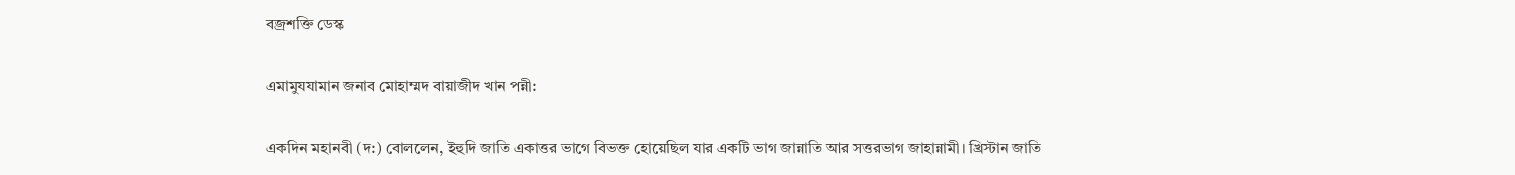বজ্রশক্তি ডেস্ক

এমামুযযামান জনাব মোহাম্মদ বায়াজীদ খান পন্নী:

একদিন মহানবী (দ:) বোললেন, ইহুদি জাতি একাত্তর ভাগে বিভক্ত হোয়েছিল যার একটি ভাগ জান্নাতি আর সত্তরভাগ জাহান্নামী। খ্রিস্টান জাতি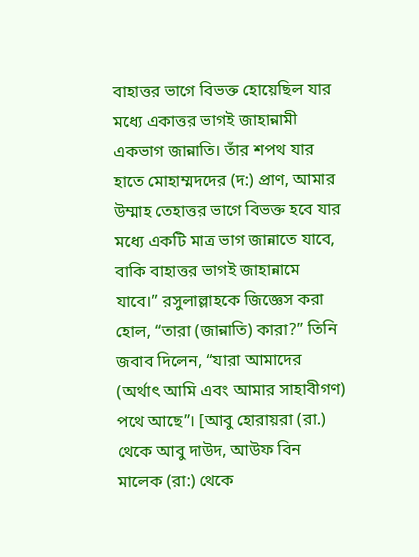বাহাত্তর ভাগে বিভক্ত হোয়েছিল যার মধ্যে একাত্তর ভাগই জাহান্নামী একভাগ জান্নাতি। তাঁর শপথ যার হাতে মোহাম্মদদের (দ:) প্রাণ, আমার উম্মাহ তেহাত্তর ভাগে বিভক্ত হবে যার মধ্যে একটি মাত্র ভাগ জান্নাতে যাবে, বাকি বাহাত্তর ভাগই জাহান্নামে যাবে।” রসুলাল্লাহকে জিজ্ঞেস করা হোল, “তারা (জান্নাতি) কারা?” তিনি জবাব দিলেন, “যারা আমাদের (অর্থাৎ আমি এবং আমার সাহাবীগণ) পথে আছে”। [আবু হোরায়রা (রা.) থেকে আবু দাউদ, আউফ বিন মালেক (রা:) থেকে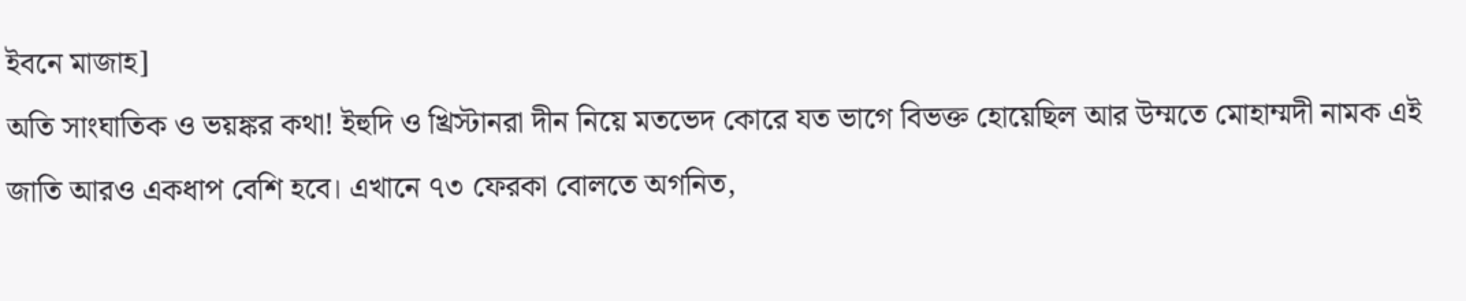ইবনে মাজাহ]
অতি সাংঘাতিক ও ভয়ঙ্কর কথা! ইহুদি ও খ্রিস্টানরা দীন নিয়ে মতভেদ কোরে যত ভাগে বিভক্ত হোয়েছিল আর উম্মতে মোহাম্মদী নামক এই জাতি আরও একধাপ বেশি হবে। এখানে ৭৩ ফেরকা বোলতে অগনিত,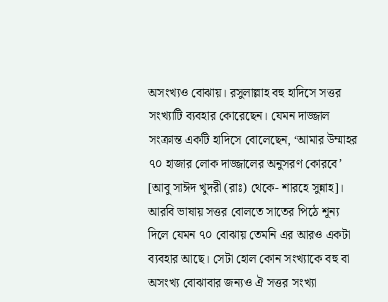অসংখ্যও বোঝায়। রসুলাল্লাহ বহু হাদিসে সত্তর সংখ্যাটি ব্যবহার কোরেছেন। যেমন দাজ্জাল সংক্রান্ত একটি হাদিসে বোলেছেন, ‘আমার উম্মাহর ৭০ হাজার লোক দাজ্জালের অনুসরণ কোরবে’ [আবু সাঈদ খুদরী (রাঃ) থেকে- শারহে সুন্নাহ]। আরবি ভাষায় সত্তর বোলতে সাতের পিঠে শূন্য দিলে যেমন ৭০ বোঝায় তেমনি এর আরও একটা ব্যবহার আছে। সেটা হোল কোন সংখ্যাকে বহু বা অসংখ্য বোঝাবার জন্যও ঐ সত্তর সংখ্যা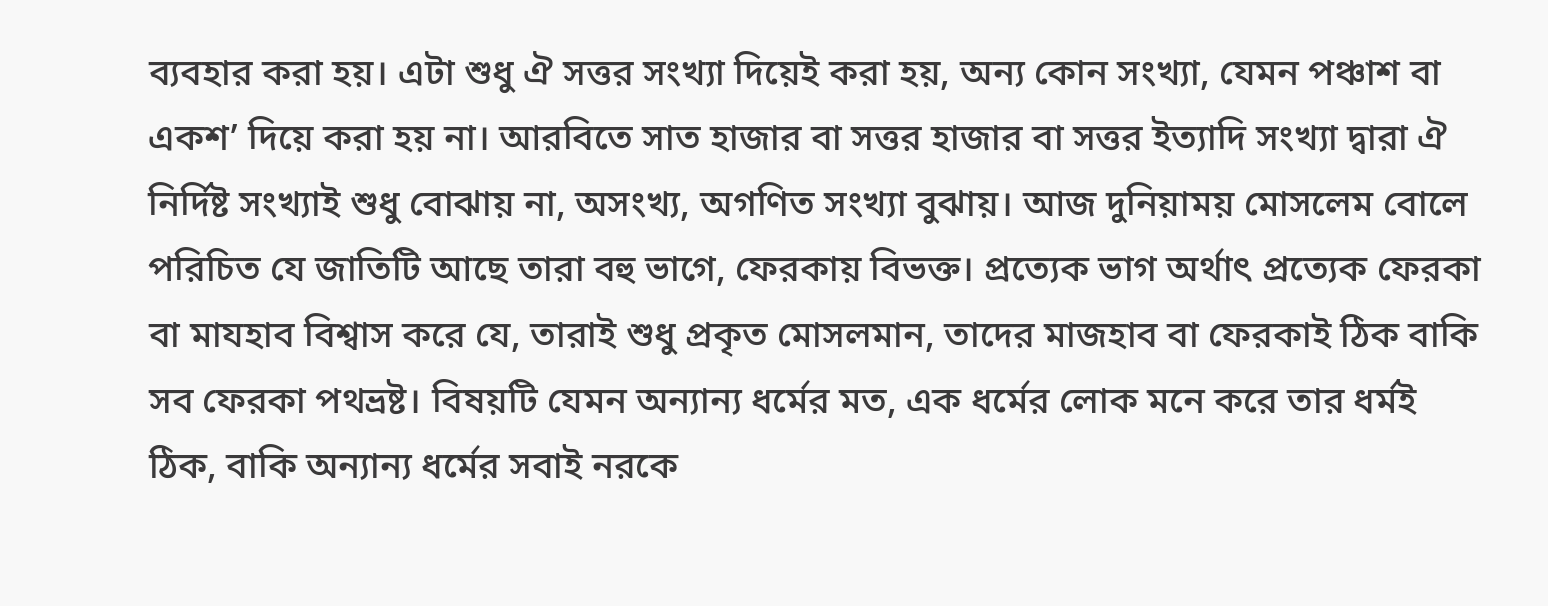ব্যবহার করা হয়। এটা শুধু ঐ সত্তর সংখ্যা দিয়েই করা হয়, অন্য কোন সংখ্যা, যেমন পঞ্চাশ বা একশ’ দিয়ে করা হয় না। আরবিতে সাত হাজার বা সত্তর হাজার বা সত্তর ইত্যাদি সংখ্যা দ্বারা ঐ নির্দিষ্ট সংখ্যাই শুধু বোঝায় না, অসংখ্য, অগণিত সংখ্যা বুঝায়। আজ দুনিয়াময় মোসলেম বোলে পরিচিত যে জাতিটি আছে তারা বহু ভাগে, ফেরকায় বিভক্ত। প্রত্যেক ভাগ অর্থাৎ প্রত্যেক ফেরকা বা মাযহাব বিশ্বাস করে যে, তারাই শুধু প্রকৃত মোসলমান, তাদের মাজহাব বা ফেরকাই ঠিক বাকি সব ফেরকা পথভ্রষ্ট। বিষয়টি যেমন অন্যান্য ধর্মের মত, এক ধর্মের লোক মনে করে তার ধর্মই ঠিক, বাকি অন্যান্য ধর্মের সবাই নরকে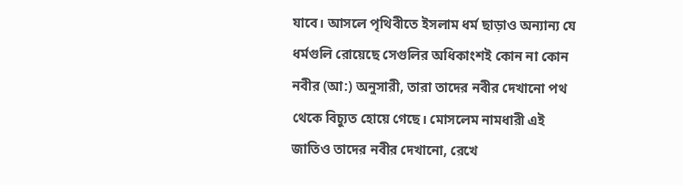যাবে। আসলে পৃথিবীতে ইসলাম ধর্ম ছাড়াও অন্যান্য যে ধর্মগুলি রোয়েছে সেগুলির অধিকাংশই কোন না কোন নবীর (আ:) অনুসারী, তারা তাদের নবীর দেখানো পথ থেকে বিচ্যুত হোয়ে গেছে। মোসলেম নামধারী এই জাতিও তাদের নবীর দেখানো, রেখে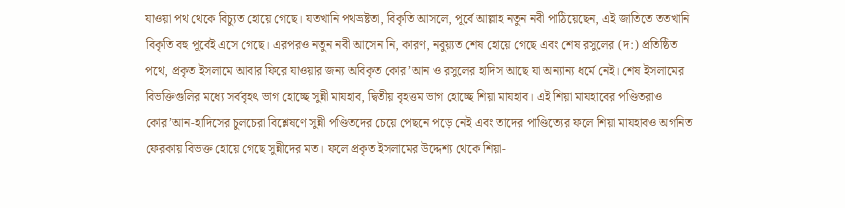যাওয়া পথ থেকে বিচ্যুত হোয়ে গেছে। যতখানি পথভ্রষ্টতা, বিকৃতি আসলে, পূর্বে আল্লাহ নতুন নবী পাঠিয়েছেন, এই জাতিতে ততখানি বিকৃতি বহু পূর্বেই এসে গেছে। এরপরও নতুন নবী আসেন নি, কারণ, নবুয়্যত শেষ হোয়ে গেছে এবং শেষ রসুলের (দ:) প্রতিষ্ঠিত পথে, প্রকৃত ইসলামে আবার ফিরে যাওয়ার জন্য অবিকৃত কোর’আন ও রসুলের হাদিস আছে যা অন্যান্য ধর্মে নেই। শেষ ইসলামের বিভক্তিগুলির মধ্যে সর্ববৃহৎ ভাগ হোচ্ছে সুন্নী মাযহাব, দ্বিতীয় বৃহত্তম ভাগ হোচ্ছে শিয়া মাযহাব। এই শিয়া মাযহাবের পণ্ডিতরাও কোর’আন-হাদিসের চুলচেরা বিশ্লেষণে সুন্নী পণ্ডিতদের চেয়ে পেছনে পড়ে নেই এবং তাদের পাণ্ডিত্যের ফলে শিয়া মাযহাবও অগনিত ফেরকায় বিভক্ত হোয়ে গেছে সুন্নীদের মত। ফলে প্রকৃত ইসলামের উদ্দেশ্য থেকে শিয়া-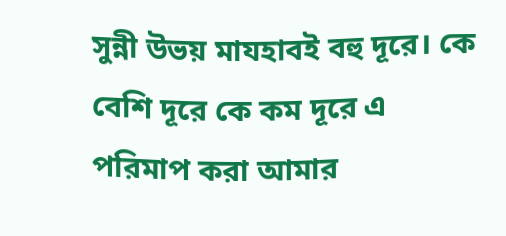সুন্নী উভয় মাযহাবই বহু দূরে। কে বেশি দূরে কে কম দূরে এ পরিমাপ করা আমার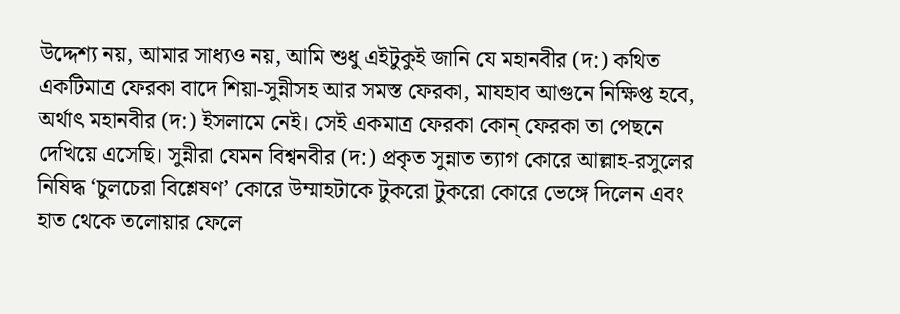উদ্দেশ্য নয়, আমার সাধ্যও নয়, আমি শুধু এইটুকুই জানি যে মহানবীর (দ:) কথিত একটিমাত্র ফেরকা বাদে শিয়া-সুন্নীসহ আর সমস্ত ফেরকা, মাযহাব আগুনে নিক্ষিপ্ত হবে, অর্থাৎ মহানবীর (দ:) ইসলামে নেই। সেই একমাত্র ফেরকা কোন্ ফেরকা তা পেছনে দেখিয়ে এসেছি। সুন্নীরা যেমন বিশ্বনবীর (দ:) প্রকৃত সুন্নাত ত্যাগ কোরে আল্লাহ-রসুলের নিষিদ্ধ ‘চুলচেরা বিশ্লেষণ’ কোরে উম্মাহটাকে টুকরো টুকরো কোরে ভেঙ্গে দিলেন এবং হাত থেকে তলোয়ার ফেলে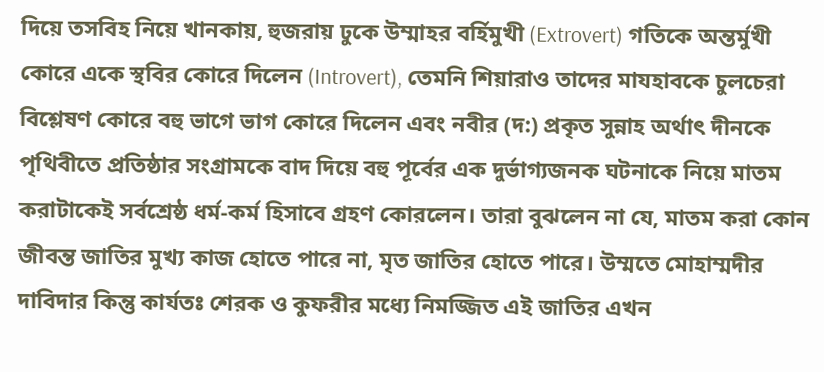দিয়ে তসবিহ নিয়ে খানকায়, হুজরায় ঢুকে উম্মাহর বর্হিমুখী (Extrovert) গতিকে অন্তর্মুখী কোরে একে স্থবির কোরে দিলেন (Introvert), তেমনি শিয়ারাও তাদের মাযহাবকে চুলচেরা বিশ্লেষণ কোরে বহু ভাগে ভাগ কোরে দিলেন এবং নবীর (দ:) প্রকৃত সুন্নাহ অর্থাৎ দীনকে পৃথিবীতে প্রতিষ্ঠার সংগ্রামকে বাদ দিয়ে বহু পূর্বের এক দুর্ভাগ্যজনক ঘটনাকে নিয়ে মাতম করাটাকেই সর্বশ্রেষ্ঠ ধর্ম-কর্ম হিসাবে গ্রহণ কোরলেন। তারা বুঝলেন না যে, মাতম করা কোন জীবন্ত জাতির মুখ্য কাজ হোতে পারে না, মৃত জাতির হোতে পারে। উম্মতে মোহাম্মদীর দাবিদার কিন্তু কার্যতঃ শেরক ও কুফরীর মধ্যে নিমজ্জিত এই জাতির এখন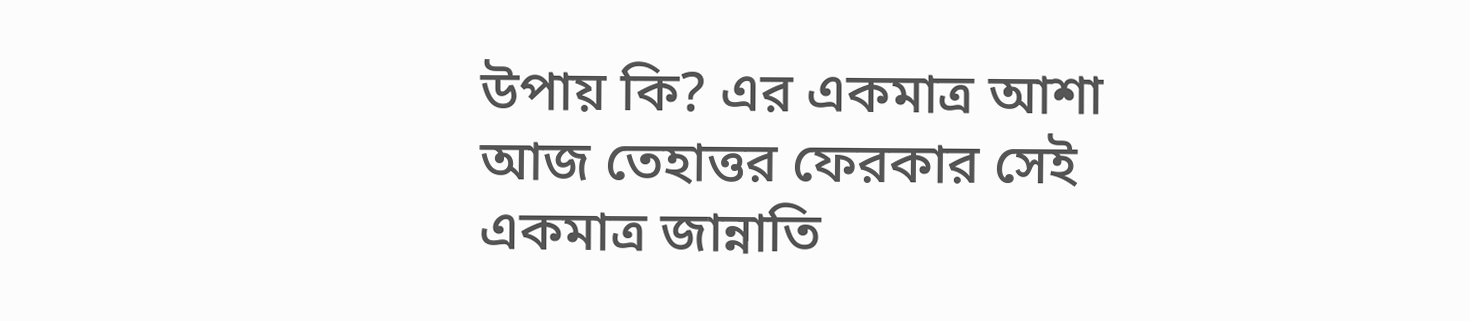উপায় কি? এর একমাত্র আশা আজ তেহাত্তর ফেরকার সেই একমাত্র জান্নাতি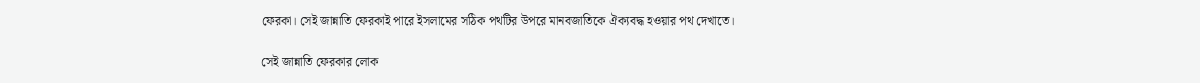ফেরকা। সেই জান্নাতি ফেরকাই পারে ইসলামের সঠিক পথটির উপরে মানবজাতিকে ঐক্যবদ্ধ হওয়ার পথ দেখাতে।

সেই জান্নাতি ফেরকার লোক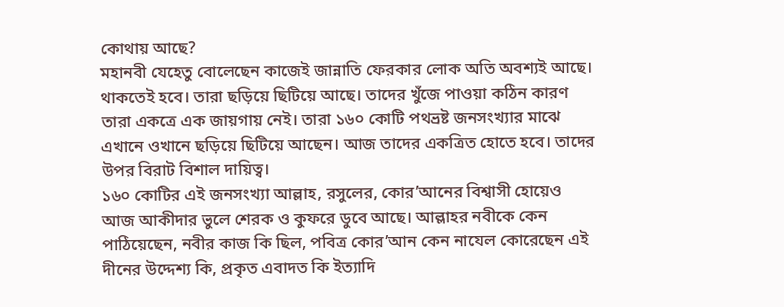কোথায় আছে?
মহানবী যেহেতু বোলেছেন কাজেই জান্নাতি ফেরকার লোক অতি অবশ্যই আছে। থাকতেই হবে। তারা ছড়িয়ে ছিটিয়ে আছে। তাদের খুঁজে পাওয়া কঠিন কারণ তারা একত্রে এক জায়গায় নেই। তারা ১৬০ কোটি পথভ্রষ্ট জনসংখ্যার মাঝে এখানে ওখানে ছড়িয়ে ছিটিয়ে আছেন। আজ তাদের একত্রিত হোতে হবে। তাদের উপর বিরাট বিশাল দায়িত্ব।
১৬০ কোটির এই জনসংখ্যা আল্লাহ, রসুলের, কোর’আনের বিশ্বাসী হোয়েও আজ আকীদার ভুলে শেরক ও কুফরে ডুবে আছে। আল্লাহর নবীকে কেন পাঠিয়েছেন, নবীর কাজ কি ছিল, পবিত্র কোর’আন কেন নাযেল কোরেছেন এই দীনের উদ্দেশ্য কি, প্রকৃত এবাদত কি ইত্যাদি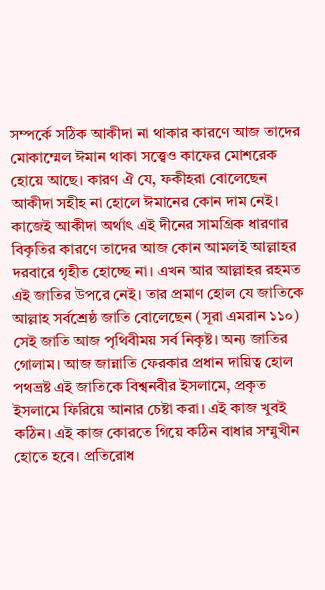সম্পর্কে সঠিক আকীদা না থাকার কারণে আজ তাদের মোকাম্মেল ঈমান থাকা সত্ত্বেও কাফের মোশরেক হোয়ে আছে। কারণ ঐ যে, ফকীহরা বোলেছেন আকীদা সহীহ না হোলে ঈমানের কোন দাম নেই। কাজেই আকীদা অর্থাৎ এই দীনের সামগ্রিক ধারণার বিকৃতির কারণে তাদের আজ কোন আমলই আল্লাহর দরবারে গৃহীত হোচ্ছে না। এখন আর আল্লাহর রহমত এই জাতির উপরে নেই। তার প্রমাণ হোল যে জাতিকে আল্লাহ সর্বশ্রেষ্ঠ জাতি বোলেছেন (সূরা এমরান ১১০) সেই জাতি আজ পৃথিবীময় সর্ব নিকৃষ্ট। অন্য জাতির গোলাম। আজ জান্নাতি ফেরকার প্রধান দায়িত্ব হোল পথভ্রষ্ট এই জাতিকে বিশ্বনবীর ইসলামে, প্রকৃত ইসলামে ফিরিয়ে আনার চেষ্টা করা। এই কাজ খুবই কঠিন। এই কাজ কোরতে গিয়ে কঠিন বাধার সম্মুখীন হোতে হবে। প্রতিরোধ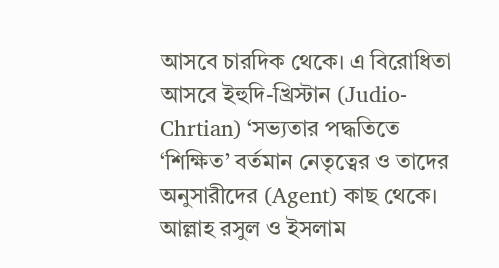আসবে চারদিক থেকে। এ বিরোধিতা আসবে ইহুদি-খ্রিস্টান (Judio-Chrtian) ‘সভ্যতার পদ্ধতিতে ‘শিক্ষিত’ বর্তমান নেতৃত্বের ও তাদের অনুসারীদের (Agent) কাছ থেকে। আল্লাহ রসুল ও ইসলাম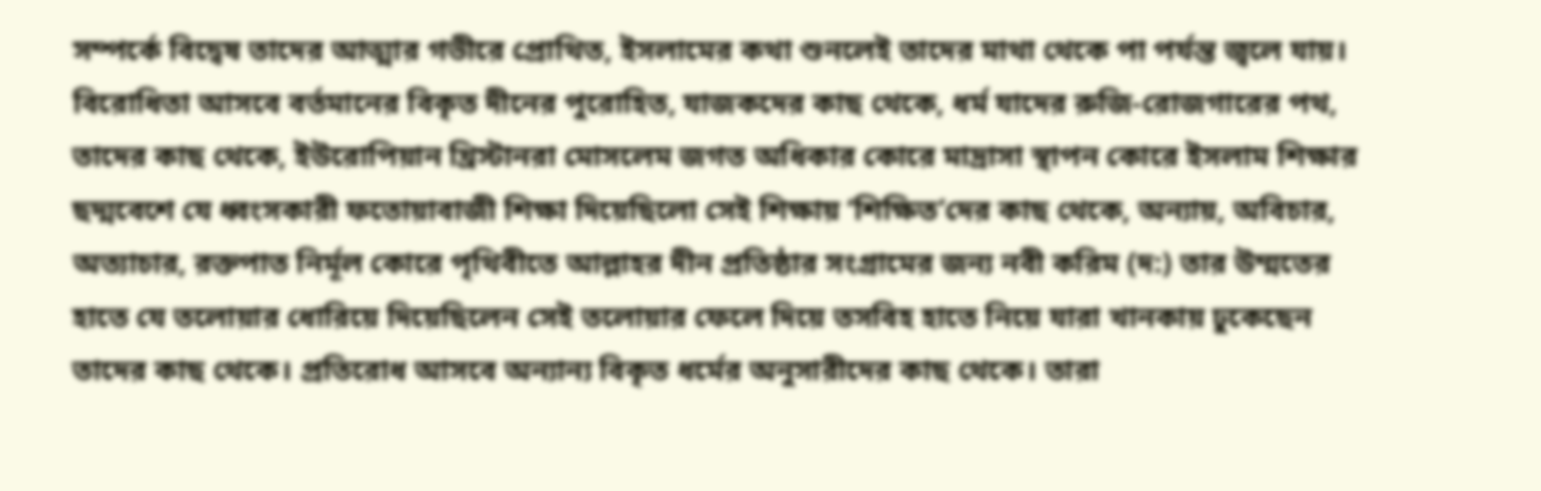সম্পর্কে বিদ্বেষ তাদের আত্মার গভীরে প্রোথিত, ইসলামের কথা শুনলেই তাদের মাথা থেকে পা পর্যন্ত জ্বলে যায়। বিরোধিতা আসবে বর্তমানের বিকৃত দীনের পুরোহিত, যাজকদের কাছ থেকে, ধর্ম যাদের রুজি-রোজগারের পথ, তাদের কাছ থেকে, ইউরোপিয়ান খ্রিস্টানরা মোসলেম জগত অধিকার কোরে মাদ্রাসা স্থাপন কোরে ইসলাম শিক্ষার ছদ্মবেশে যে ধ্বংসকারী ফতোয়াবাজী শিক্ষা দিয়েছিলো সেই শিক্ষায় ‘শিক্ষিত’দের কাছ থেকে, অন্যায়, অবিচার, অত্যাচার, রক্তপাত নির্মূল কোরে পৃথিবীতে আল্লাহর দীন প্রতিষ্ঠার সংগ্রামের জন্য নবী করিম (দ:) তার উম্মতের হাতে যে তলোয়ার ধোরিয়ে দিয়েছিলেন সেই তলোয়ার ফেলে দিয়ে তসবিহ হাতে নিয়ে যারা খানকায় ঢুকেছেন তাদের কাছ থেকে। প্রতিরোধ আসবে অন্যান্য বিকৃত ধর্মের অনুসারীদের কাছ থেকে। তারা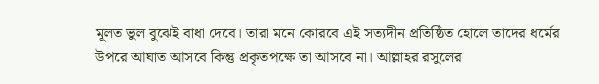মূলত ভুল বুঝেই বাধা দেবে। তারা মনে কোরবে এই সত্যদীন প্রতিষ্ঠিত হোলে তাদের ধর্মের উপরে আঘাত আসবে কিন্তু প্রকৃতপক্ষে তা আসবে না। আল্লাহর রসুলের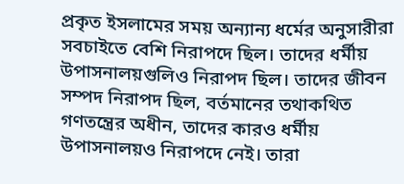প্রকৃত ইসলামের সময় অন্যান্য ধর্মের অনুসারীরা সবচাইতে বেশি নিরাপদে ছিল। তাদের ধর্মীয় উপাসনালয়গুলিও নিরাপদ ছিল। তাদের জীবন সম্পদ নিরাপদ ছিল, বর্তমানের তথাকথিত গণতন্ত্রের অধীন, তাদের কারও ধর্মীয় উপাসনালয়ও নিরাপদে নেই। তারা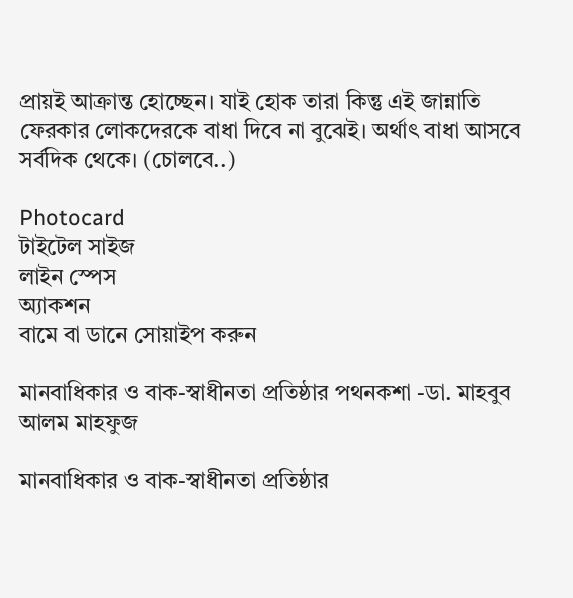প্রায়ই আক্রান্ত হোচ্ছেন। যাই হোক তারা কিন্তু এই জান্নাতি ফেরকার লোকদেরকে বাধা দিবে না বুঝেই। অর্থাৎ বাধা আসবে সর্বদিক থেকে। (চোলবে..)

Photocard
টাইটেল সাইজ
লাইন স্পেস
অ্যাকশন
বামে বা ডানে সোয়াইপ করুন

মানবাধিকার ও বাক-স্বাধীনতা প্রতিষ্ঠার পথনকশা -ডা. মাহবুব আলম মাহফুজ

মানবাধিকার ও বাক-স্বাধীনতা প্রতিষ্ঠার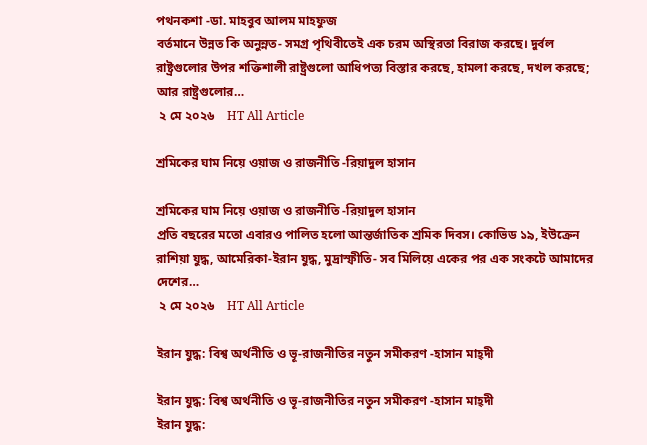পথনকশা -ডা. মাহবুব আলম মাহফুজ
বর্তমানে উন্নত কি অনুন্নত- সমগ্র পৃথিবীতেই এক চরম অস্থিরতা বিরাজ করছে। দুর্বল রাষ্ট্রগুলোর উপর শক্তিশালী রাষ্ট্রগুলো আধিপত্য বিস্তার করছে, হামলা করছে, দখল করছে; আর রাষ্ট্রগুলোর…
 ২ মে ২০২৬    HT All Article

শ্রমিকের ঘাম নিয়ে ওয়াজ ও রাজনীতি -রিয়াদুল হাসান

শ্রমিকের ঘাম নিয়ে ওয়াজ ও রাজনীতি -রিয়াদুল হাসান
প্রতি বছরের মতো এবারও পালিত হলো আন্তর্জাতিক শ্রমিক দিবস। কোভিড ১৯, ইউক্রেন রাশিয়া যুদ্ধ, আমেরিকা-ইরান যুদ্ধ, মুদ্রাস্ফীতি- সব মিলিয়ে একের পর এক সংকটে আমাদের দেশের…
 ২ মে ২০২৬    HT All Article

ইরান যুদ্ধ: বিশ্ব অর্থনীতি ও ভূ-রাজনীতির নতুন সমীকরণ -হাসান মাহ্দী

ইরান যুদ্ধ: বিশ্ব অর্থনীতি ও ভূ-রাজনীতির নতুন সমীকরণ -হাসান মাহ্দী
ইরান যুদ্ধ: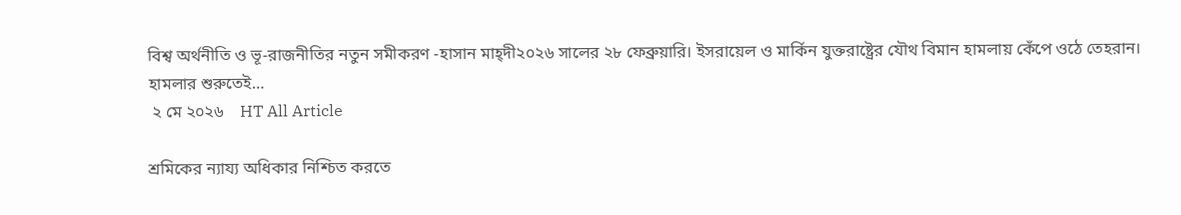বিশ্ব অর্থনীতি ও ভূ-রাজনীতির নতুন সমীকরণ -হাসান মাহ্দী২০২৬ সালের ২৮ ফেব্রুয়ারি। ইসরায়েল ও মার্কিন যুক্তরাষ্ট্রের যৌথ বিমান হামলায় কেঁপে ওঠে তেহরান। হামলার শুরুতেই…
 ২ মে ২০২৬    HT All Article

শ্রমিকের ন্যায্য অধিকার নিশ্চিত করতে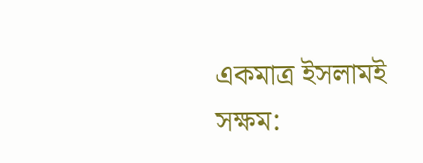একমাত্র ইসলামই সক্ষম: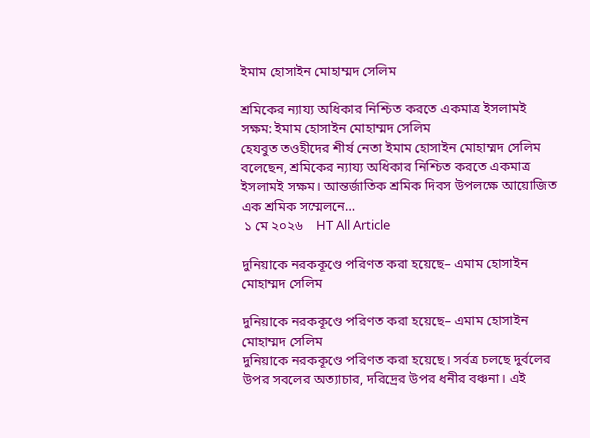ইমাম হোসাইন মোহাম্মদ সেলিম

শ্রমিকের ন্যায্য অধিকার নিশ্চিত করতে একমাত্র ইসলামই সক্ষম: ইমাম হোসাইন মোহাম্মদ সেলিম
হেযবুত তওহীদের শীর্ষ নেতা ইমাম হোসাইন মোহাম্মদ সেলিম বলেছেন, শ্রমিকের ন্যায্য অধিকার নিশ্চিত করতে একমাত্র ইসলামই সক্ষম। আন্তর্জাতিক শ্রমিক দিবস উপলক্ষে আয়োজিত এক শ্রমিক সম্মেলনে…
 ১ মে ২০২৬    HT All Article

দুনিয়াকে নরককূণ্ডে পরিণত করা হয়েছে– এমাম হোসাইন মোহাম্মদ সেলিম

দুনিয়াকে নরককূণ্ডে পরিণত করা হয়েছে– এমাম হোসাইন মোহাম্মদ সেলিম
দুনিয়াকে নরককূণ্ডে পরিণত করা হয়েছে। সর্বত্র চলছে দুর্বলের উপর সবলের অত্যাচার, দরিদ্রের উপর ধনীর বঞ্চনা। এই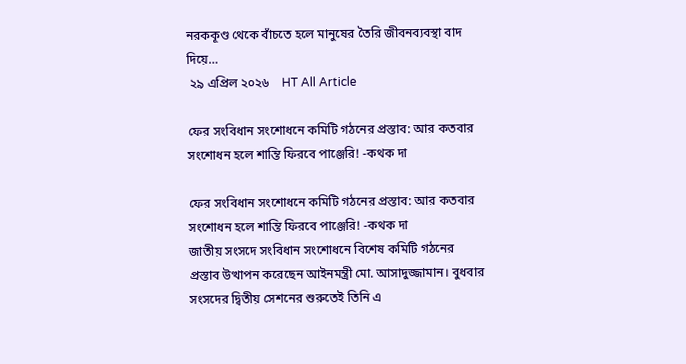নরককূণ্ড থেকে বাঁচতে হলে মানুষের তৈরি জীবনব্যবস্থা বাদ দিয়ে…
 ২৯ এপ্রিল ২০২৬    HT All Article

ফের সংবিধান সংশোধনে কমিটি গঠনের প্রস্তাব: আর কতবার সংশোধন হলে শান্তি ফিরবে পাঞ্জেরি! -কথক দা

ফের সংবিধান সংশোধনে কমিটি গঠনের প্রস্তাব: আর কতবার সংশোধন হলে শান্তি ফিরবে পাঞ্জেরি! -কথক দা
জাতীয় সংসদে সংবিধান সংশোধনে বিশেষ কমিটি গঠনের প্রস্তাব উত্থাপন করেছেন আইনমন্ত্রী মো. আসাদুজ্জামান। বুধবার সংসদের দ্বিতীয় সেশনের শুরুতেই তিনি এ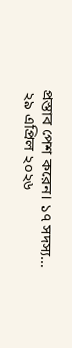প্রস্তাব পেশ করেন। ১৭ সদস্য…
 ২৯ এপ্রিল ২০২৬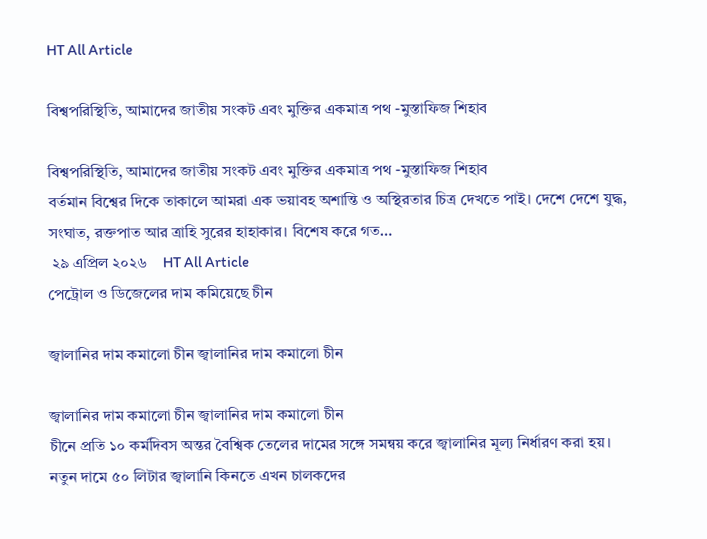HT All Article

বিশ্বপরিস্থিতি, আমাদের জাতীয় সংকট এবং মুক্তির একমাত্র পথ -মুস্তাফিজ শিহাব

বিশ্বপরিস্থিতি, আমাদের জাতীয় সংকট এবং মুক্তির একমাত্র পথ -মুস্তাফিজ শিহাব
বর্তমান বিশ্বের দিকে তাকালে আমরা এক ভয়াবহ অশান্তি ও অস্থিরতার চিত্র দেখতে পাই। দেশে দেশে যুদ্ধ, সংঘাত, রক্তপাত আর ত্রাহি সুরের হাহাকার। বিশেষ করে গত…
 ২৯ এপ্রিল ২০২৬    HT All Article
পেট্রোল ও ডিজেলের দাম কমিয়েছে চীন

জ্বালানির দাম কমালো চীন জ্বালানির দাম কমালো চীন

জ্বালানির দাম কমালো চীন জ্বালানির দাম কমালো চীন
চীনে প্রতি ১০ কর্মদিবস অন্তর বৈশ্বিক তেলের দামের সঙ্গে সমন্বয় করে জ্বালানির মূল্য নির্ধারণ করা হয়। নতুন দামে ৫০ লিটার জ্বালানি কিনতে এখন চালকদের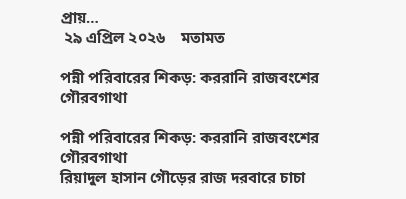প্রায়…
 ২৯ এপ্রিল ২০২৬    মতামত

পন্নী পরিবারের শিকড়: কররানি রাজবংশের গৌরবগাথা

পন্নী পরিবারের শিকড়: কররানি রাজবংশের গৌরবগাথা
রিয়াদুল হাসান গৌড়ের রাজ দরবারে চাচা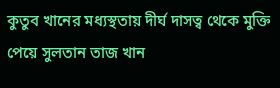কুতুব খানের মধ্যস্থতায় দীর্ঘ দাসত্ব থেকে মুক্তি পেয়ে সুলতান তাজ খান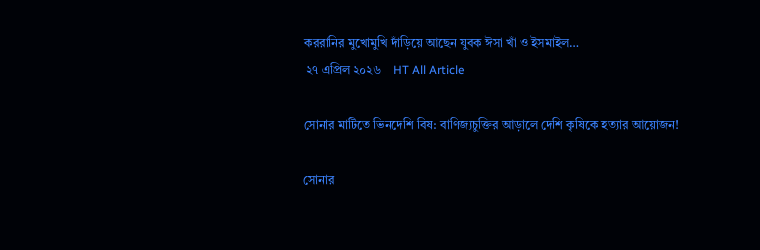কররানির মুখোমুখি দাঁড়িয়ে আছেন যুবক ঈসা খাঁ ও ইসমাইল…
 ২৭ এপ্রিল ২০২৬    HT All Article

সোনার মাটিতে ভিনদেশি বিষ: বাণিজ্যচুক্তির আড়ালে দেশি কৃষিকে হত্যার আয়োজন!

সোনার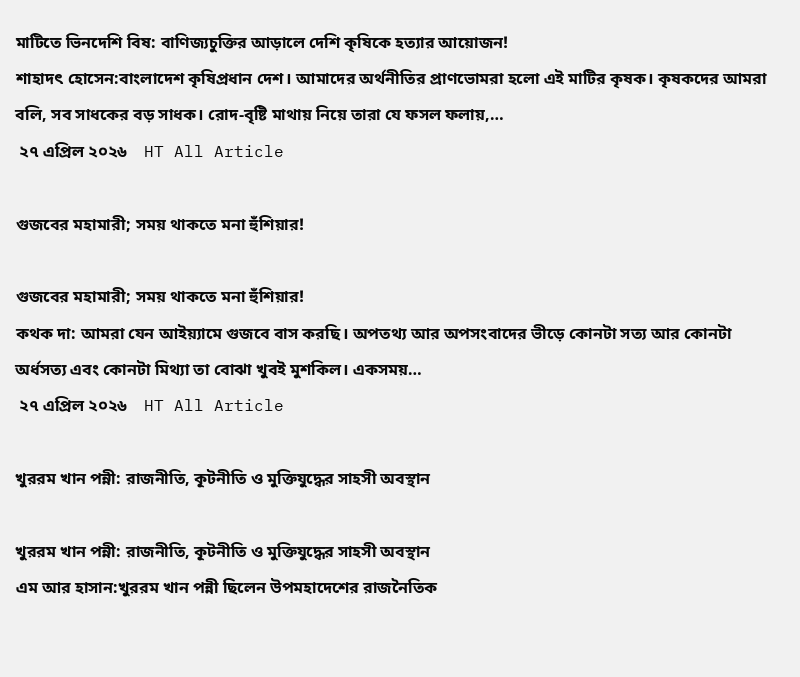মাটিতে ভিনদেশি বিষ: বাণিজ্যচুক্তির আড়ালে দেশি কৃষিকে হত্যার আয়োজন!
শাহাদৎ হোসেন:বাংলাদেশ কৃষিপ্রধান দেশ। আমাদের অর্থনীতির প্রাণভোমরা হলো এই মাটির কৃষক। কৃষকদের আমরা বলি, সব সাধকের বড় সাধক। রোদ-বৃষ্টি মাথায় নিয়ে তারা যে ফসল ফলায়,…
 ২৭ এপ্রিল ২০২৬    HT All Article

গুজবের মহামারী; সময় থাকতে মনা হুঁশিয়ার!

গুজবের মহামারী; সময় থাকতে মনা হুঁশিয়ার!
কথক দা: আমরা যেন আইয়্যামে গুজবে বাস করছি। অপতথ্য আর অপসংবাদের ভীড়ে কোনটা সত্য আর কোনটা অর্ধসত্য এবং কোনটা মিথ্যা তা বোঝা খুবই মুশকিল। একসময়…
 ২৭ এপ্রিল ২০২৬    HT All Article

খুররম খান পন্নী: রাজনীতি, কূটনীতি ও মুক্তিযুদ্ধের সাহসী অবস্থান

খুররম খান পন্নী: রাজনীতি, কূটনীতি ও মুক্তিযুদ্ধের সাহসী অবস্থান
এম আর হাসান:খুররম খান পন্নী ছিলেন উপমহাদেশের রাজনৈতিক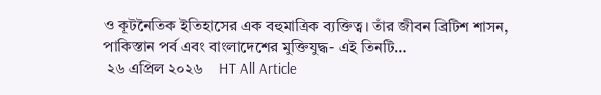ও কূটনৈতিক ইতিহাসের এক বহুমাত্রিক ব্যক্তিত্ব। তাঁর জীবন ব্রিটিশ শাসন, পাকিস্তান পর্ব এবং বাংলাদেশের মুক্তিযুদ্ধ- এই তিনটি…
 ২৬ এপ্রিল ২০২৬    HT All Article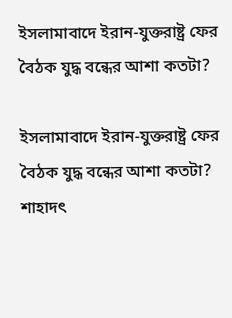ইসলামাবাদে ইরান-যুক্তরাষ্ট্র ফের বৈঠক যুদ্ধ বন্ধের আশা কতটা?

ইসলামাবাদে ইরান-যুক্তরাষ্ট্র ফের বৈঠক যুদ্ধ বন্ধের আশা কতটা?
শাহাদৎ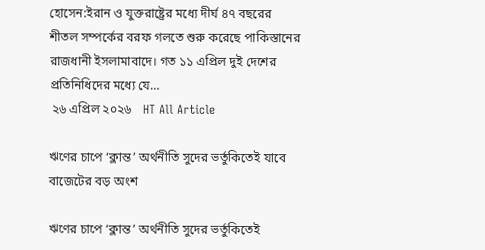হোসেন:ইরান ও যুক্তরাষ্ট্রের মধ্যে দীর্ঘ ৪৭ বছরের শীতল সম্পর্কের বরফ গলতে শুরু করেছে পাকিস্তানের রাজধানী ইসলামাবাদে। গত ১১ এপ্রিল দুই দেশের প্রতিনিধিদের মধ্যে যে…
 ২৬ এপ্রিল ২০২৬    HT All Article

ঋণের চাপে ‘ক্লান্ত’ অর্থনীতি সুদের ভর্তুকিতেই যাবে বাজেটের বড় অংশ

ঋণের চাপে ‘ক্লান্ত’ অর্থনীতি সুদের ভর্তুকিতেই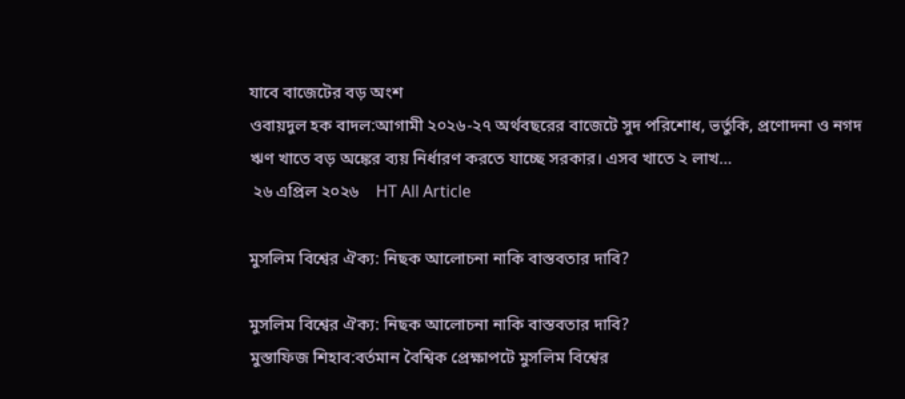যাবে বাজেটের বড় অংশ
ওবায়দুল হক বাদল:আগামী ২০২৬-২৭ অর্থবছরের বাজেটে সুদ পরিশোধ, ভর্তুকি, প্রণোদনা ও নগদ ঋণ খাতে বড় অঙ্কের ব্যয় নির্ধারণ করতে যাচ্ছে সরকার। এসব খাতে ২ লাখ…
 ২৬ এপ্রিল ২০২৬    HT All Article

মুসলিম বিশ্বের ঐক্য: নিছক আলোচনা নাকি বাস্তবতার দাবি?

মুসলিম বিশ্বের ঐক্য: নিছক আলোচনা নাকি বাস্তবতার দাবি?
মুস্তাফিজ শিহাব:বর্তমান বৈশ্বিক প্রেক্ষাপটে মুসলিম বিশ্বের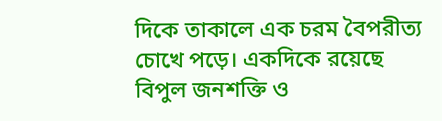দিকে তাকালে এক চরম বৈপরীত্য চোখে পড়ে। একদিকে রয়েছে বিপুল জনশক্তি ও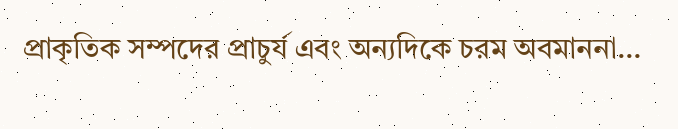প্রাকৃতিক সম্পদের প্রাচুর্য এবং অন্যদিকে চরম অবমাননা…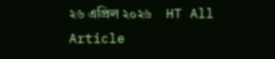২৬ এপ্রিল ২০২৬    HT All Article